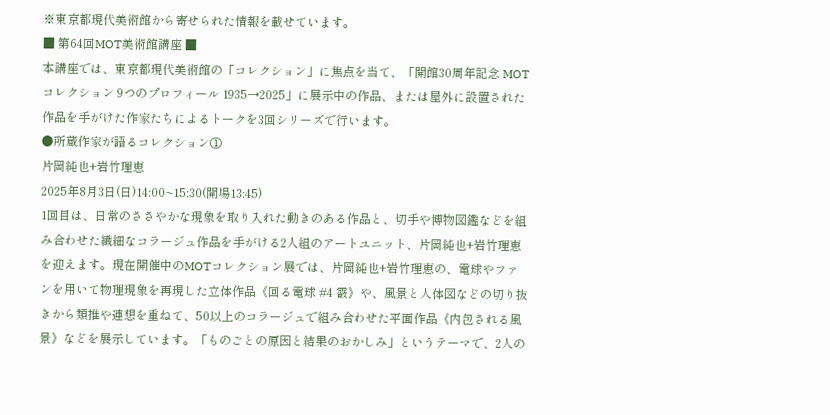※東京都現代美術館から寄せられた情報を載せています。
■ 第64回MOT美術館講座 ■
本講座では、東京都現代美術館の「コレクション」に焦点を当て、「開館30周年記念 MOTコレクション 9つのプロフィール 1935→2025」に展示中の作品、または屋外に設置された作品を手がけた作家たちによるトークを3回シリーズで行います。
●所蔵作家が語るコレクション①
片岡純也+岩竹理恵
2025年8月3日(日)14:00~15:30(開場13:45)
1回目は、日常のささやかな現象を取り入れた動きのある作品と、切手や博物図鑑などを組み合わせた繊細なコラージュ作品を手がける2人組のアートユニット、片岡純也+岩竹理恵を迎えます。現在開催中のMOTコレクション展では、片岡純也+岩竹理恵の、電球やファンを用いて物理現象を再現した立体作品《回る電球 #4 霰》や、風景と人体図などの切り抜きから類推や連想を重ねて、50以上のコラージュで組み合わせた平面作品《内包される風景》などを展示しています。「ものごとの原因と結果のおかしみ」というテーマで、2人の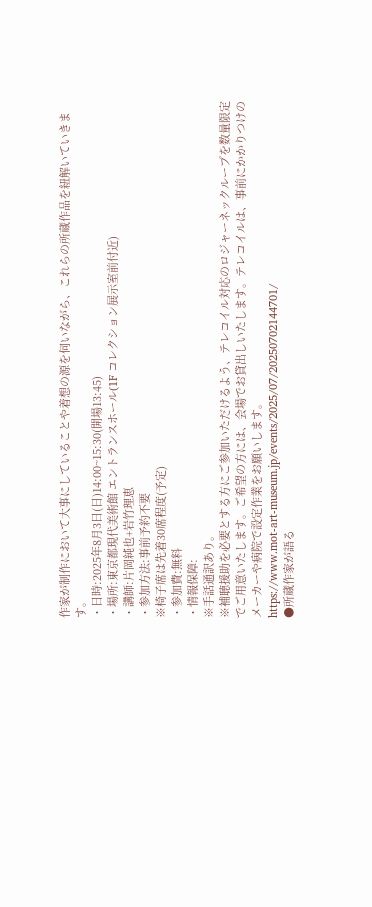作家が制作において大事にしていることや着想の源を伺いながら、これらの所蔵作品を紐解いていきます。
・日時:2025年8月3日(日)14:00~15:30(開場13:45)
・場所:東京都現代美術館 エントランスホール(1F コレクション展示室前付近)
・講師:片岡純也+岩竹理恵
・参加方法:事前予約不要
※椅子席は先着30席程度(予定)
・参加費:無料
・情報保障:
※手話通訳あり。
※補聴援助を必要とする方にご参加いただけるよう、テレコイル対応のロジャーネックループを数量限定でご用意いたします。ご希望の方には、会場でお貸出しいたします。テレコイルは、事前にかかりつけのメーカーや病院で設定作業をお願いします。
https://www.mot-art-museum.jp/events/2025/07/20250702144701/
●所蔵作家が語る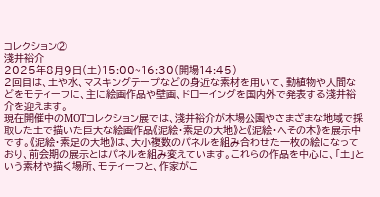コレクション②
淺井裕介
2025年8月9日(土)15:00~16:30(開場14:45)
2回目は、土や水、マスキングテープなどの身近な素材を用いて、動植物や人間などをモティーフに、主に絵画作品や壁画、ドローイングを国内外で発表する淺井裕介を迎えます。
現在開催中のMOTコレクション展では、淺井裕介が木場公園やさまざまな地域で採取した土で描いた巨大な絵画作品《泥絵・素足の大地》と《泥絵・へその木》を展示中です。《泥絵・素足の大地》は、大小複数のパネルを組み合わせた一枚の絵になっており、前会期の展示とはパネルを組み変えています。これらの作品を中心に、「土」という素材や描く場所、モティーフと、作家がこ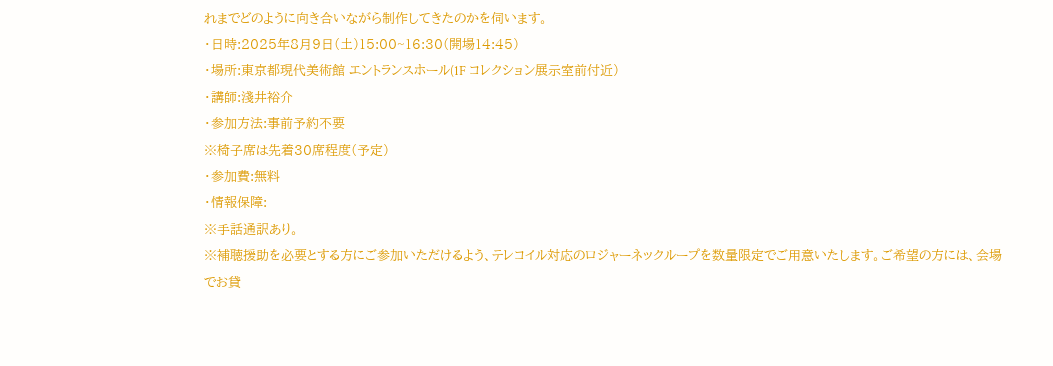れまでどのように向き合いながら制作してきたのかを伺います。
・日時:2025年8月9日(土)15:00~16:30(開場14:45)
・場所:東京都現代美術館 エントランスホール(1F コレクション展示室前付近)
・講師:淺井裕介
・参加方法:事前予約不要
※椅子席は先着30席程度(予定)
・参加費:無料
・情報保障:
※手話通訳あり。
※補聴援助を必要とする方にご参加いただけるよう、テレコイル対応のロジャーネックループを数量限定でご用意いたします。ご希望の方には、会場でお貸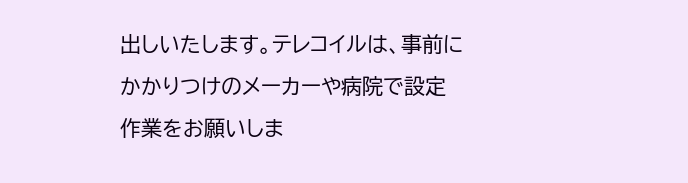出しいたします。テレコイルは、事前にかかりつけのメーカーや病院で設定作業をお願いしま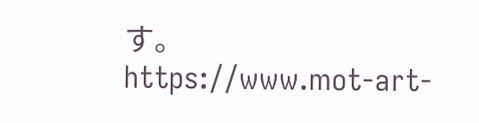す。
https://www.mot-art-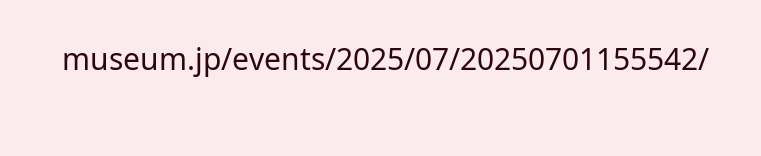museum.jp/events/2025/07/20250701155542/